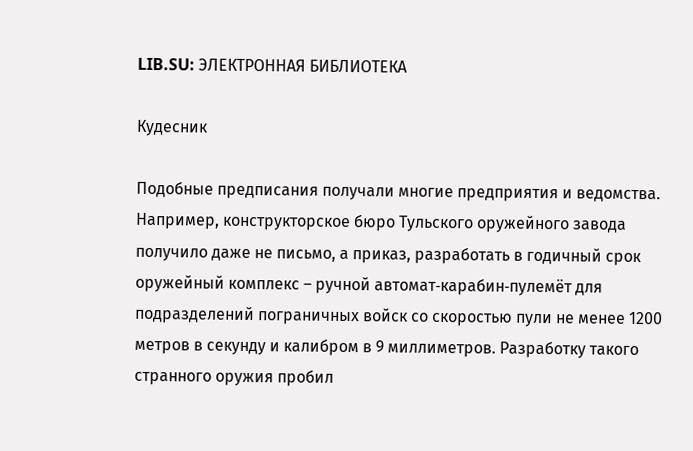LIB.SU: ЭЛЕКТРОННАЯ БИБЛИОТЕКА

Кудесник

Подобные предписания получали многие предприятия и ведомства. Например, конструкторское бюро Тульского оружейного завода получило даже не письмо, а приказ, разработать в годичный срок оружейный комплекс – ручной автомат‑карабин‑пулемёт для подразделений пограничных войск со скоростью пули не менее 1200 метров в секунду и калибром в 9 миллиметров. Разработку такого странного оружия пробил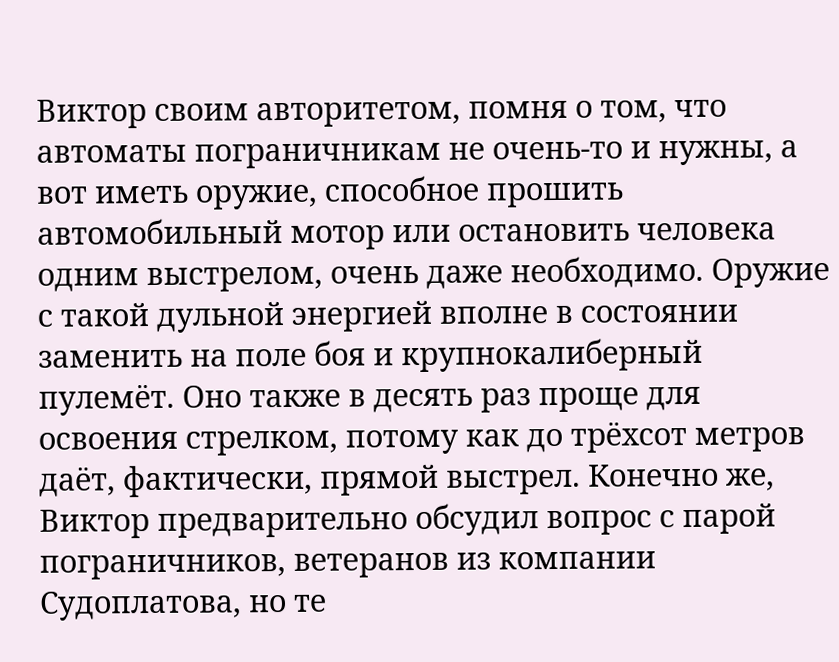Виктор своим авторитетом, помня о том, что автоматы пограничникам не очень‑то и нужны, а вот иметь оружие, способное прошить автомобильный мотор или остановить человека одним выстрелом, очень даже необходимо. Оружие с такой дульной энергией вполне в состоянии заменить на поле боя и крупнокалиберный пулемёт. Оно также в десять раз проще для освоения стрелком, потому как до трёхсот метров даёт, фактически, прямой выстрел. Конечно же, Виктор предварительно обсудил вопрос с парой пограничников, ветеранов из компании Судоплатова, но те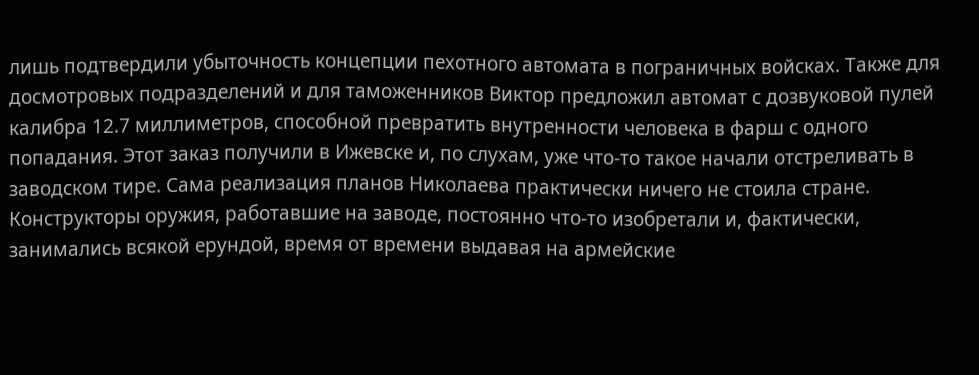лишь подтвердили убыточность концепции пехотного автомата в пограничных войсках. Также для досмотровых подразделений и для таможенников Виктор предложил автомат с дозвуковой пулей калибра 12.7 миллиметров, способной превратить внутренности человека в фарш с одного попадания. Этот заказ получили в Ижевске и, по слухам, уже что‑то такое начали отстреливать в заводском тире. Сама реализация планов Николаева практически ничего не стоила стране. Конструкторы оружия, работавшие на заводе, постоянно что‑то изобретали и, фактически, занимались всякой ерундой, время от времени выдавая на армейские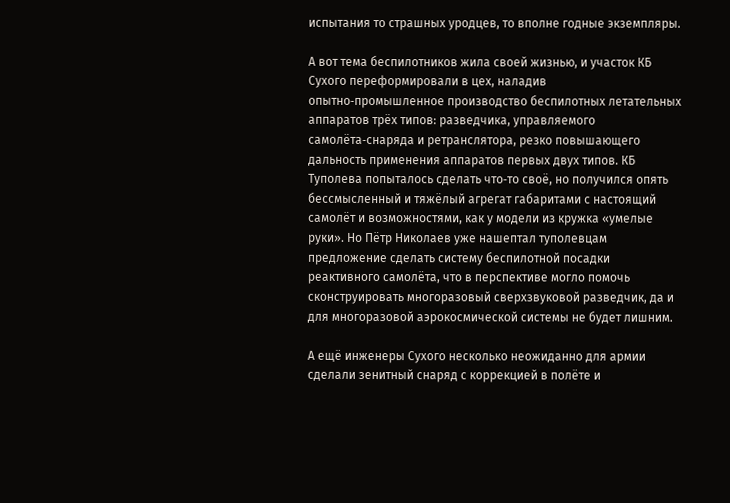испытания то страшных уродцев, то вполне годные экземпляры.

А вот тема беспилотников жила своей жизнью, и участок КБ Сухого переформировали в цех, наладив опытно‑промышленное производство беспилотных летательных аппаратов трёх типов: разведчика, управляемого самолёта‑снаряда и ретранслятора, резко повышающего дальность применения аппаратов первых двух типов. КБ Туполева попыталось сделать что‑то своё, но получился опять бессмысленный и тяжёлый агрегат габаритами с настоящий самолёт и возможностями, как у модели из кружка «умелые руки». Но Пётр Николаев уже нашептал туполевцам предложение сделать систему беспилотной посадки реактивного самолёта, что в перспективе могло помочь сконструировать многоразовый сверхзвуковой разведчик, да и для многоразовой аэрокосмической системы не будет лишним.

А ещё инженеры Сухого несколько неожиданно для армии сделали зенитный снаряд с коррекцией в полёте и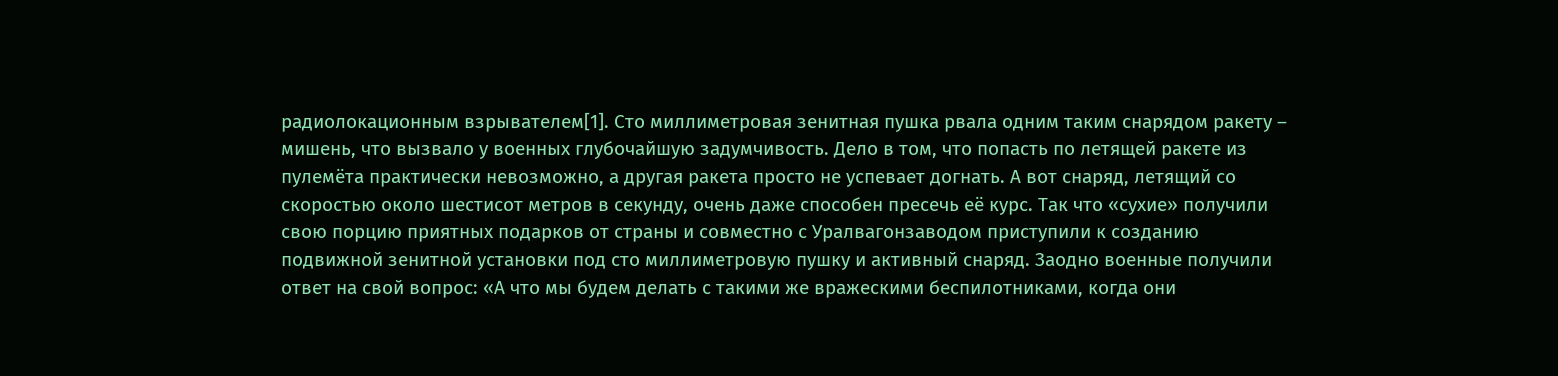радиолокационным взрывателем[1]. Сто миллиметровая зенитная пушка рвала одним таким снарядом ракету – мишень, что вызвало у военных глубочайшую задумчивость. Дело в том, что попасть по летящей ракете из пулемёта практически невозможно, а другая ракета просто не успевает догнать. А вот снаряд, летящий со скоростью около шестисот метров в секунду, очень даже способен пресечь её курс. Так что «сухие» получили свою порцию приятных подарков от страны и совместно с Уралвагонзаводом приступили к созданию подвижной зенитной установки под сто миллиметровую пушку и активный снаряд. Заодно военные получили ответ на свой вопрос: «А что мы будем делать с такими же вражескими беспилотниками, когда они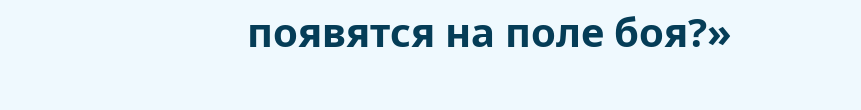появятся на поле боя?»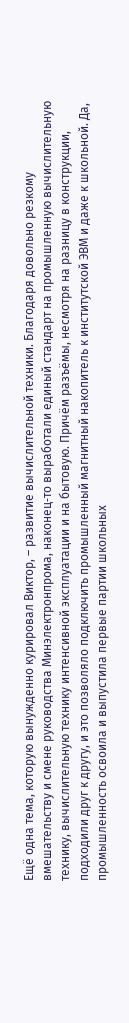Ещё одна тема, которую вынужденно курировал Виктор, – развитие вычислительной техники. Благодаря довольно резкому вмешательству и смене руководства Минэлектронпрома, наконец‑то выработали единый стандарт на промышленную вычислительную технику, вычислительную технику интенсивной эксплуатации и на бытовую. Причём разъёмы, несмотря на разницу в конструкции, подходили друг к другу, и это позволяло подключить промышленный магнитный накопитель к институтской ЭВМ и даже к школьной. Да, промышленность освоила и выпустила первые партии школьных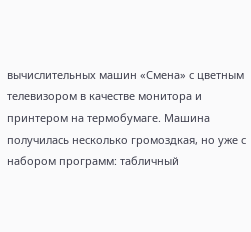вычислительных машин «Смена» с цветным телевизором в качестве монитора и принтером на термобумаге. Машина получилась несколько громоздкая, но уже с набором программ: табличный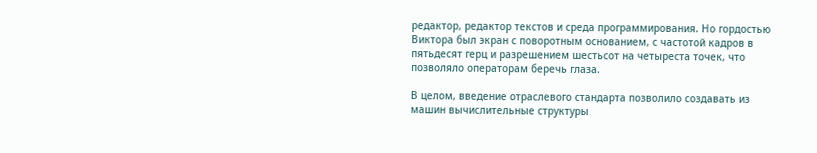редактор, редактор текстов и среда программирования. Но гордостью Виктора был экран с поворотным основанием, с частотой кадров в пятьдесят герц и разрешением шестьсот на четыреста точек, что позволяло операторам беречь глаза.

В целом, введение отраслевого стандарта позволило создавать из машин вычислительные структуры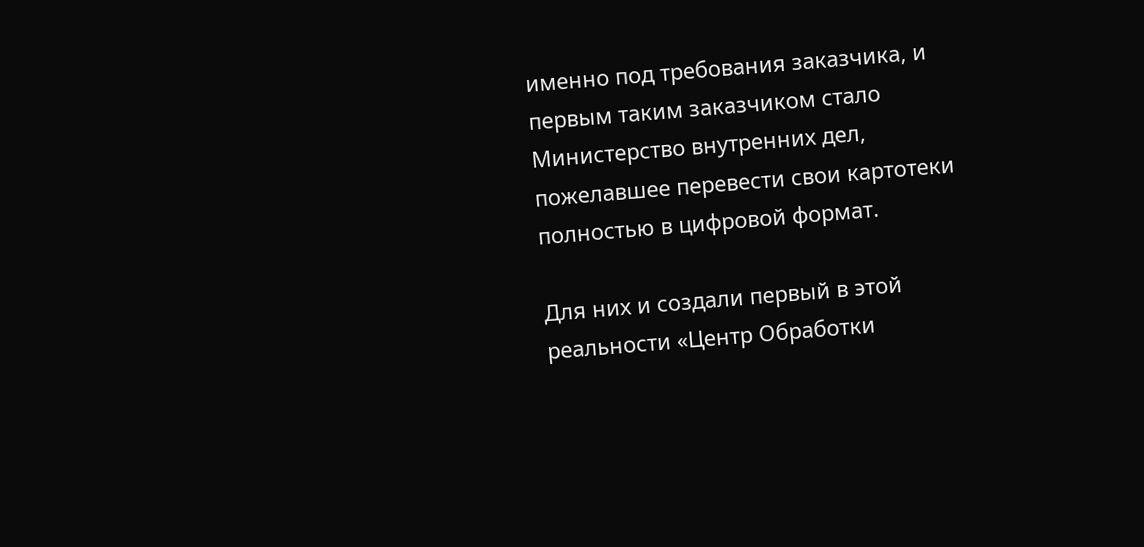именно под требования заказчика, и первым таким заказчиком стало Министерство внутренних дел, пожелавшее перевести свои картотеки полностью в цифровой формат.

Для них и создали первый в этой реальности «Центр Обработки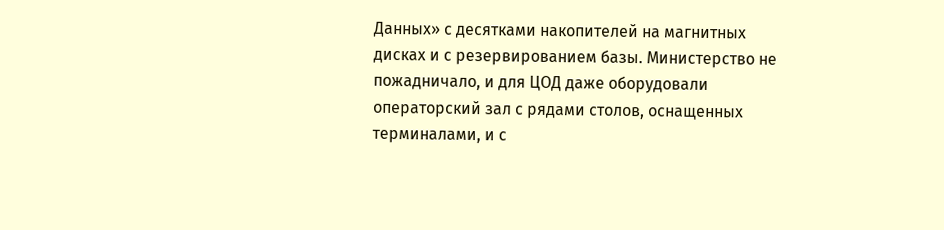Данных» с десятками накопителей на магнитных дисках и с резервированием базы. Министерство не пожадничало, и для ЦОД даже оборудовали операторский зал с рядами столов, оснащенных терминалами, и с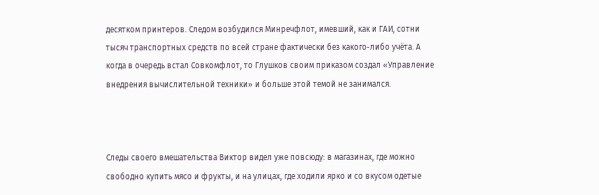десятком принтеров. Следом возбудился Минречфлот, имевший, как и ГАИ, сотни тысяч транспортных средств по всей стране фактически без какого‑либо учёта. А когда в очередь встал Совкомфлот, то Глушков своим приказом создал «Управление внедрения вычислительной техники» и больше этой темой не занимался.



Следы своего вмешательства Виктор видел уже повсюду: в магазинах, где можно свободно купить мясо и фрукты, и на улицах, где ходили ярко и со вкусом одетые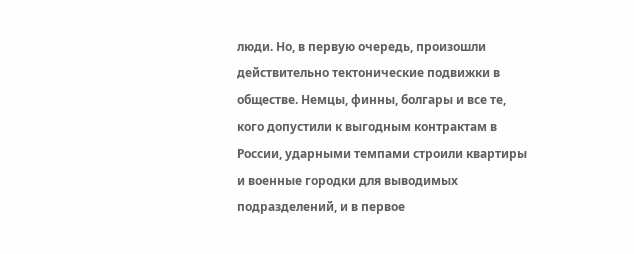люди. Но, в первую очередь, произошли действительно тектонические подвижки в обществе. Немцы, финны, болгары и все те, кого допустили к выгодным контрактам в России, ударными темпами строили квартиры и военные городки для выводимых подразделений, и в первое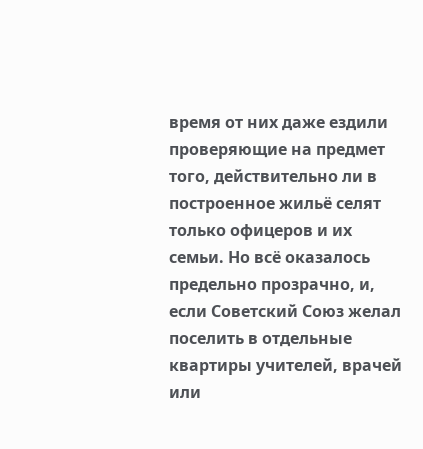время от них даже ездили проверяющие на предмет того, действительно ли в построенное жильё селят только офицеров и их семьи. Но всё оказалось предельно прозрачно, и, если Советский Союз желал поселить в отдельные квартиры учителей, врачей или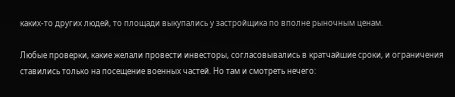каких‑то других людей, то площади выкупались у застройщика по вполне рыночным ценам.

Любые проверки, какие желали провести инвесторы, согласовывались в кратчайшие сроки, и ограничения ставились только на посещение военных частей. Но там и смотреть нечего: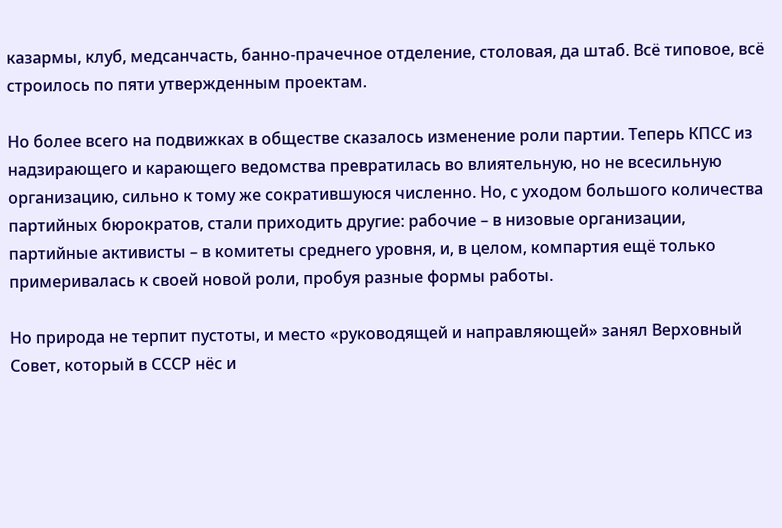казармы, клуб, медсанчасть, банно‑прачечное отделение, столовая, да штаб. Всё типовое, всё строилось по пяти утвержденным проектам.

Но более всего на подвижках в обществе сказалось изменение роли партии. Теперь КПСС из надзирающего и карающего ведомства превратилась во влиятельную, но не всесильную организацию, сильно к тому же сократившуюся численно. Но, с уходом большого количества партийных бюрократов, стали приходить другие: рабочие – в низовые организации, партийные активисты – в комитеты среднего уровня, и, в целом, компартия ещё только примеривалась к своей новой роли, пробуя разные формы работы.

Но природа не терпит пустоты, и место «руководящей и направляющей» занял Верховный Совет, который в СССР нёс и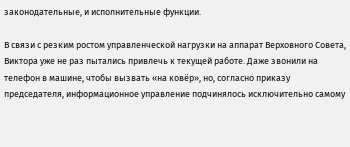законодательные, и исполнительные функции.

В связи с резким ростом управленческой нагрузки на аппарат Верховного Совета, Виктора уже не раз пытались привлечь к текущей работе. Даже звонили на телефон в машине, чтобы вызвать «на ковёр», но, согласно приказу председателя, информационное управление подчинялось исключительно самому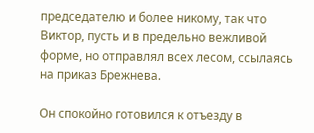председателю и более никому, так что Виктор, пусть и в предельно вежливой форме, но отправлял всех лесом, ссылаясь на приказ Брежнева.

Он спокойно готовился к отъезду в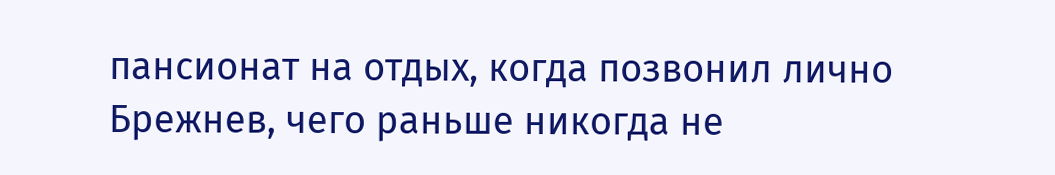пансионат на отдых, когда позвонил лично Брежнев, чего раньше никогда не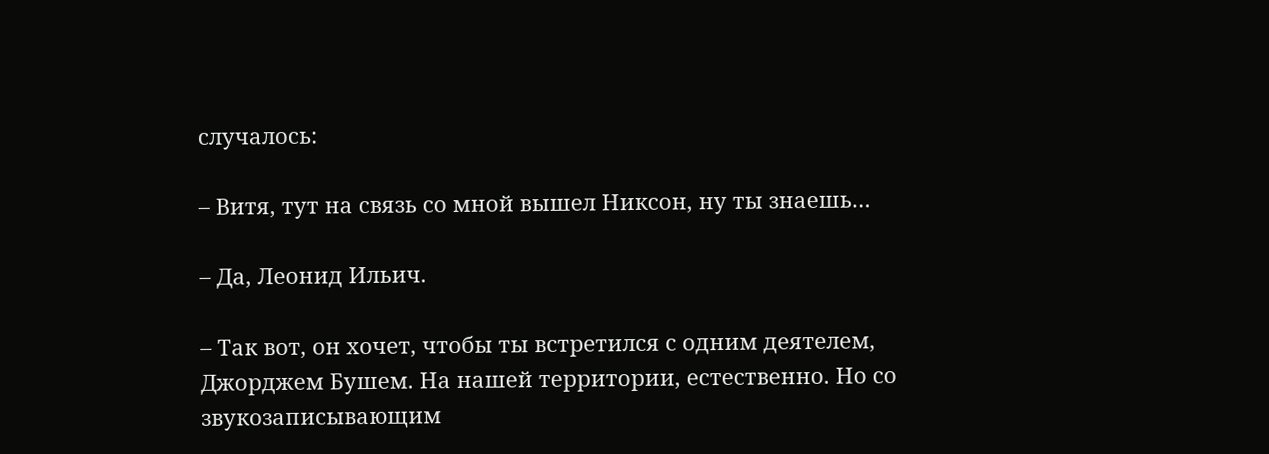случалось:

– Витя, тут на связь со мной вышел Никсон, ну ты знаешь…

– Да, Леонид Ильич.

– Так вот, он хочет, чтобы ты встретился с одним деятелем, Джорджем Бушем. На нашей территории, естественно. Но со звукозаписывающим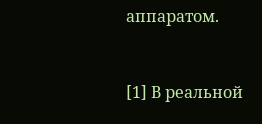аппаратом.


[1] В реальной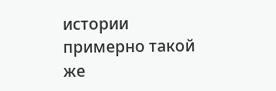истории примерно такой же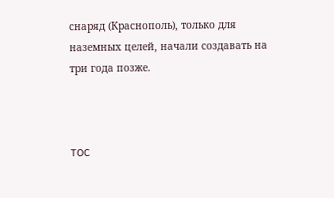снаряд (Краснополь), только для наземных целей, начали создавать на три года позже.



TOC